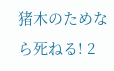猪木のためなら死ねる! 2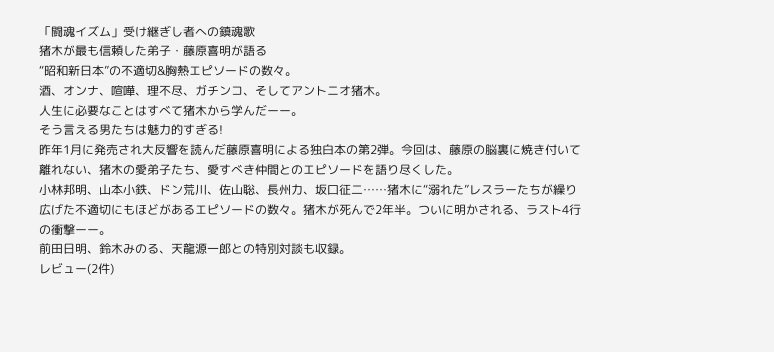「闘魂イズム」受け継ぎし者への鎮魂歌
猪木が最も信頼した弟子・藤原喜明が語る
“昭和新日本”の不適切&胸熱エピソードの数々。
酒、オンナ、喧嘩、理不尽、ガチンコ、そしてアントニオ猪木。
人生に必要なことはすべて猪木から学んだーー。
そう言える男たちは魅力的すぎる!
昨年1月に発売され大反響を読んだ藤原喜明による独白本の第2弾。今回は、藤原の脳裏に焼き付いて離れない、猪木の愛弟子たち、愛すべき仲間とのエピソードを語り尽くした。
小林邦明、山本小鉄、ドン荒川、佐山聡、長州力、坂口征二……猪木に“溺れた”レスラーたちが繰り広げた不適切にもほどがあるエピソードの数々。猪木が死んで2年半。ついに明かされる、ラスト4行の衝撃ーー。
前田日明、鈴木みのる、天龍源一郎との特別対談も収録。
レビュー(2件)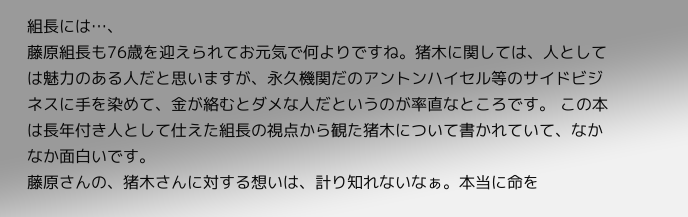組長には…、
藤原組長も76歳を迎えられてお元気で何よりですね。猪木に関しては、人としては魅力のある人だと思いますが、永久機関だのアントンハイセル等のサイドビジネスに手を染めて、金が絡むとダメな人だというのが率直なところです。 この本は長年付き人として仕えた組長の視点から観た猪木について書かれていて、なかなか面白いです。
藤原さんの、猪木さんに対する想いは、計り知れないなぁ。本当に命を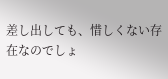差し出しても、惜しくない存在なのでしょ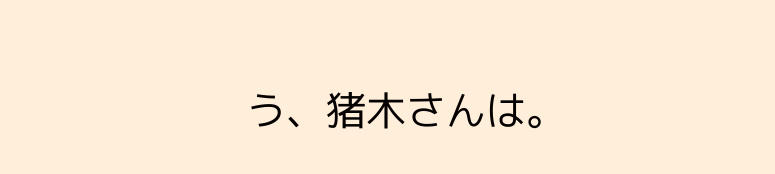う、猪木さんは。